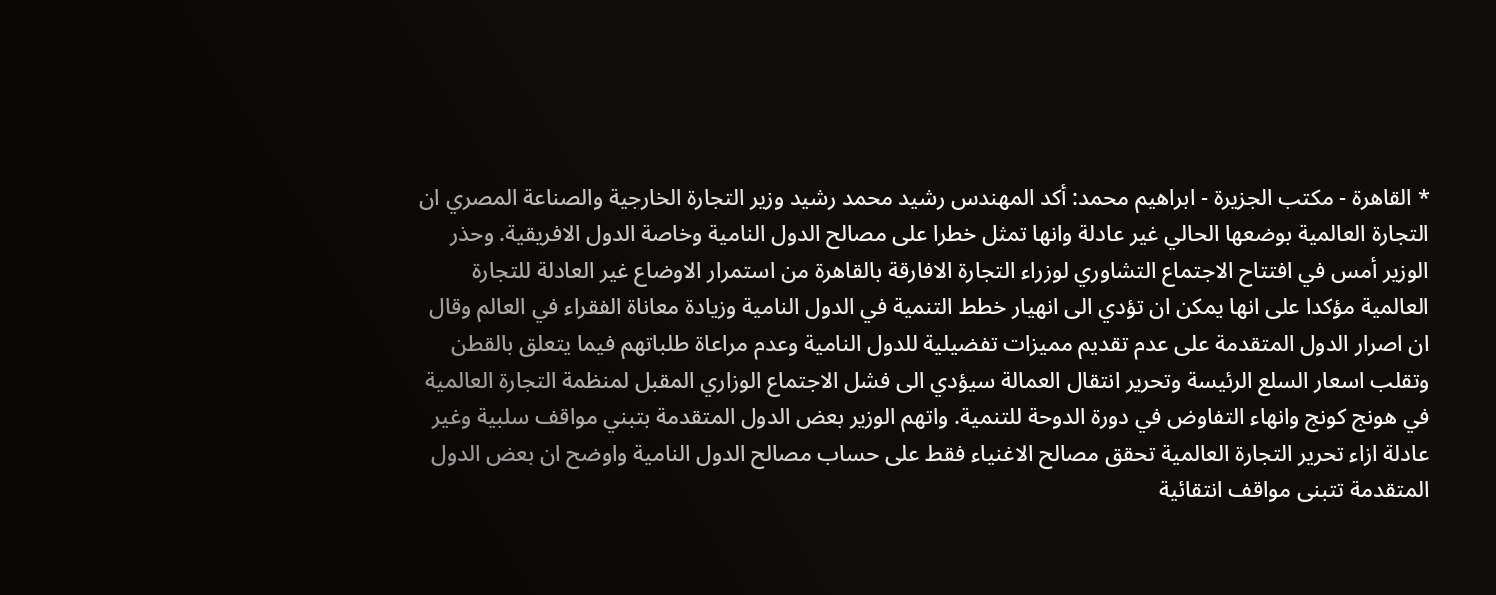* القاهرة - مكتب الجزيرة - ابراهيم محمد: أكد المهندس رشيد محمد رشيد وزير التجارة الخارجية والصناعة المصري ان التجارة العالمية بوضعها الحالي غير عادلة وانها تمثل خطرا على مصالح الدول النامية وخاصة الدول الافريقية. وحذر الوزير أمس في افتتاح الاجتماع التشاوري لوزراء التجارة الافارقة بالقاهرة من استمرار الاوضاع غير العادلة للتجارة العالمية مؤكدا على انها يمكن ان تؤدي الى انهيار خطط التنمية في الدول النامية وزيادة معاناة الفقراء في العالم وقال ان اصرار الدول المتقدمة على عدم تقديم مميزات تفضيلية للدول النامية وعدم مراعاة طلباتهم فيما يتعلق بالقطن وتقلب اسعار السلع الرئيسة وتحرير انتقال العمالة سيؤدي الى فشل الاجتماع الوزاري المقبل لمنظمة التجارة العالمية في هونج كونج وانهاء التفاوض في دورة الدوحة للتنمية. واتهم الوزير بعض الدول المتقدمة بتبني مواقف سلبية وغير عادلة ازاء تحرير التجارة العالمية تحقق مصالح الاغنياء فقط على حساب مصالح الدول النامية واوضح ان بعض الدول المتقدمة تتبنى مواقف انتقائية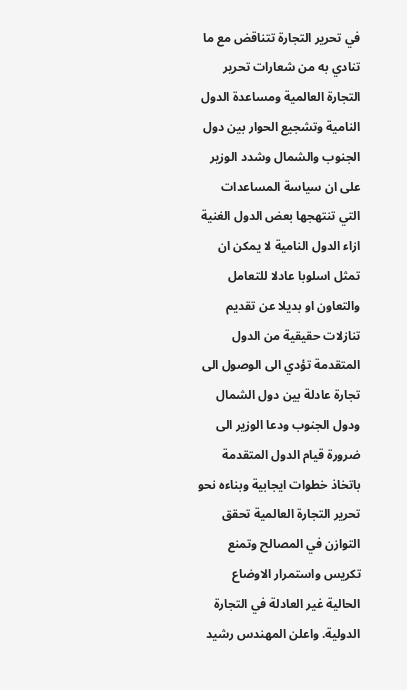في تحرير التجارة تتناقض مع ما تنادي به من شعارات تحرير التجارة العالمية ومساعدة الدول النامية وتشجيع الحوار بين دول الجنوب والشمال وشدد الوزير على ان سياسة المساعدات التي تنتهجها بعض الدول الغنية ازاء الدول النامية لا يمكن ان تمثل اسلوبا عادلا للتعامل والتعاون او بديلا عن تقديم تنازلات حقيقية من الدول المتقدمة تؤدي الى الوصول الى تجارة عادلة بين دول الشمال ودول الجنوب ودعا الوزير الى ضرورة قيام الدول المتقدمة باتخاذ خطوات ايجابية وبناءه نحو تحرير التجارة العالمية تحقق التوازن في المصالح وتمنع تكريس واستمرار الاوضاع الحالية غير العادلة في التجارة الدولية. واعلن المهندس رشيد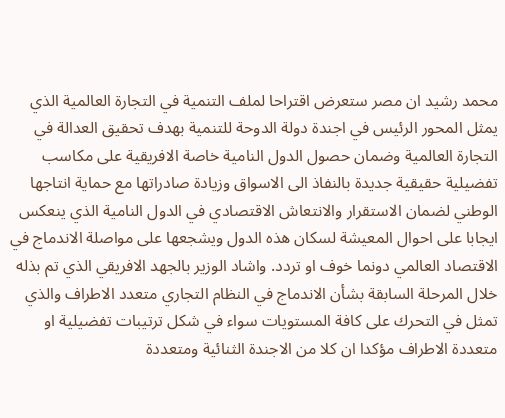محمد رشيد ان مصر ستعرض اقتراحا لملف التنمية في التجارة العالمية الذي يمثل المحور الرئيس في اجندة دولة الدوحة للتنمية بهدف تحقيق العدالة في التجارة العالمية وضمان حصول الدول النامية خاصة الافريقية على مكاسب تفضيلية حقيقية جديدة بالنفاذ الى الاسواق وزيادة صادراتها مع حماية انتاجها الوطني لضمان الاستقرار والانتعاش الاقتصادي في الدول النامية الذي ينعكس ايجابا على احوال المعيشة لسكان هذه الدول ويشجعها على مواصلة الاندماج في الاقتصاد العالمي دونما خوف او تردد. واشاد الوزير بالجهد الافريقي الذي تم بذله خلال المرحلة السابقة بشأن الاندماج في النظام التجاري متعدد الاطراف والذي تمثل في التحرك على كافة المستويات سواء في شكل ترتيبات تفضيلية او متعددة الاطراف مؤكدا ان كلا من الاجندة الثنائية ومتعددة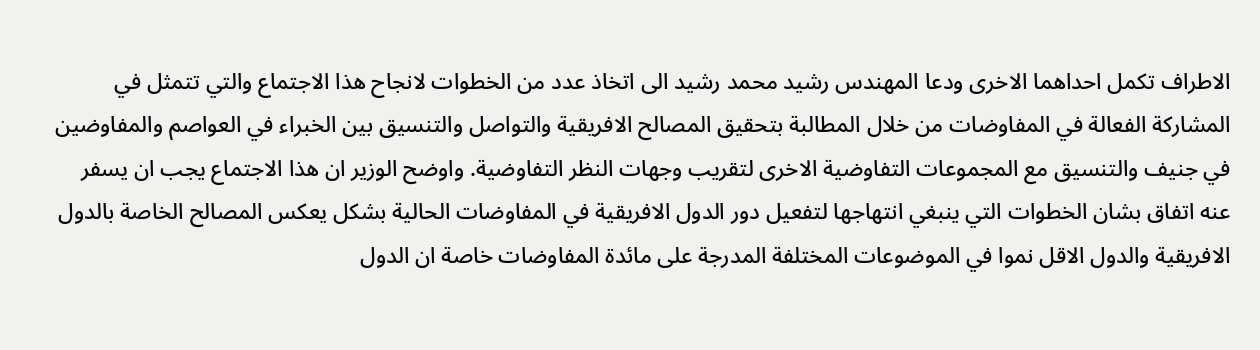الاطراف تكمل احداهما الاخرى ودعا المهندس رشيد محمد رشيد الى اتخاذ عدد من الخطوات لانجاح هذا الاجتماع والتي تتمثل في المشاركة الفعالة في المفاوضات من خلال المطالبة بتحقيق المصالح الافريقية والتواصل والتنسيق بين الخبراء في العواصم والمفاوضين في جنيف والتنسيق مع المجموعات التفاوضية الاخرى لتقريب وجهات النظر التفاوضية. واوضح الوزير ان هذا الاجتماع يجب ان يسفر عنه اتفاق بشان الخطوات التي ينبغي انتهاجها لتفعيل دور الدول الافريقية في المفاوضات الحالية بشكل يعكس المصالح الخاصة بالدول الافريقية والدول الاقل نموا في الموضوعات المختلفة المدرجة على مائدة المفاوضات خاصة ان الدول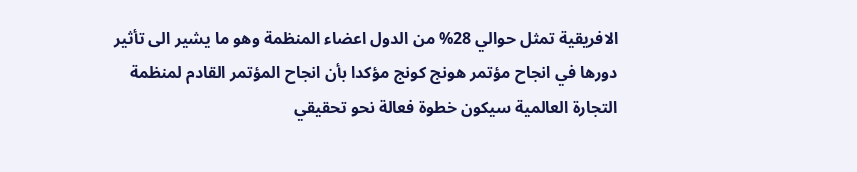الافريقية تمثل حوالي 28% من الدول اعضاء المنظمة وهو ما يشير الى تأثير دورها في انجاح مؤتمر هونج كونج مؤكدا بأن انجاح المؤتمر القادم لمنظمة التجارة العالمية سيكون خطوة فعالة نحو تحقيقي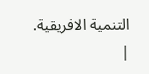التنمية الافريقية.
|